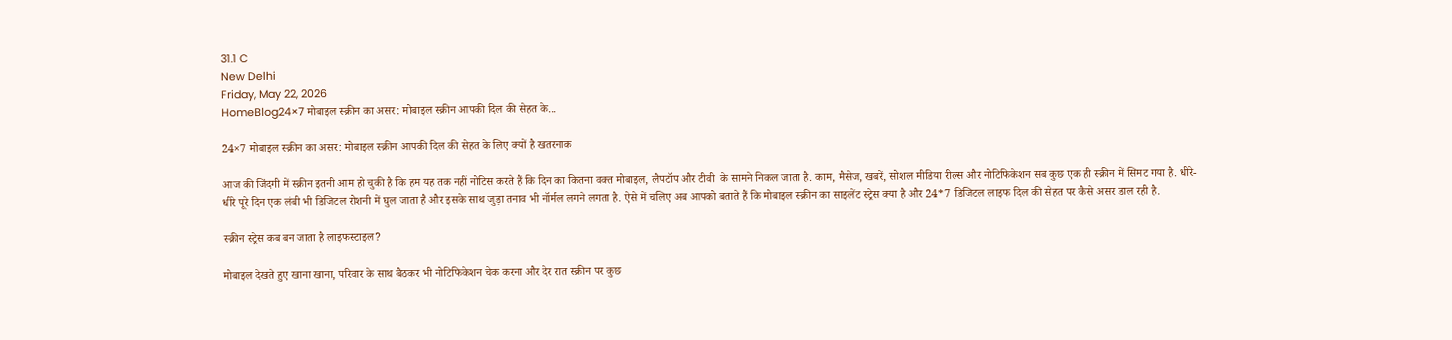31.1 C
New Delhi
Friday, May 22, 2026
HomeBlog24×7 मोबाइल स्क्रीन का असर: मोबाइल स्क्रीन आपकी दिल की सेहत के...

24×7 मोबाइल स्क्रीन का असर: मोबाइल स्क्रीन आपकी दिल की सेहत के लिए क्यों है खतरनाक

आज की जिंदगी में स्क्रीन इतनी आम हो चुकी है कि हम यह तक नहीं नोटिस करते हैं कि दिन का कितना वक्त मोबाइल, लैपटॉप और टीवी  के सामने निकल जाता है. काम, मैसेज, खबरें, सोशल मीडिया रील्स और नोटिफिकेशन सब कुछ एक ही स्क्रीन में सिमट गया है. धीरे-धीरे पूरे दिन एक लंबी भी डिजिटल रोशनी में घुल जाता है और इसके साथ जुड़ा तनाव भी नॉर्मल लगने लगता है. ऐसे में चलिए अब आपको बताते हैं कि मोबाइल स्क्रीन का साइलेंट स्ट्रेस क्या है और 24*7 डिजिटल लाइफ दिल की सेहत पर कैसे असर डाल रही है.

स्क्रीन स्ट्रेस कब बन जाता है लाइफस्टाइल?

मोबाइल देखते हुए खाना खाना, परिवार के साथ बैठकर भी नोटिफिकेशन चेक करना और देर रात स्क्रीन पर कुछ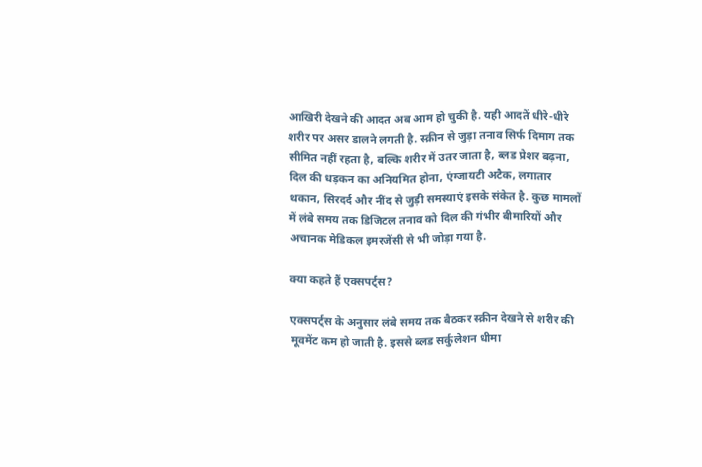आखिरी देखने की आदत अब आम हो चुकी है. यही आदतें धीरे-धीरे शरीर पर असर डालने लगती है. स्क्रीन से जुड़ा तनाव सिर्फ दिमाग तक सीमित नहीं रहता है, बल्कि शरीर में उतर जाता है, ब्लड प्रेशर बढ़ना, दिल की धड़कन का अनियमित होना, एंग्जायटी अटैक, लगातार थकान, सिरदर्द और नींद से जुड़ी समस्याएं इसके संकेत है. कुछ मामलों में लंबे समय तक डिजिटल तनाव को दिल की गंभीर बीमारियों और अचानक मेडिकल इमरजेंसी से भी जोड़ा गया है.

क्या कहते हैं एक्सपर्ट्स?

एक्सपर्ट्स के अनुसार लंबे समय तक बैठकर स्क्रीन देखने से शरीर की मूवमेंट कम हो जाती है. इससे ब्लड सर्कुलेशन धीमा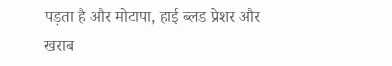पड़ता है और मोटापा, हाई ब्लड प्रेशर और खराब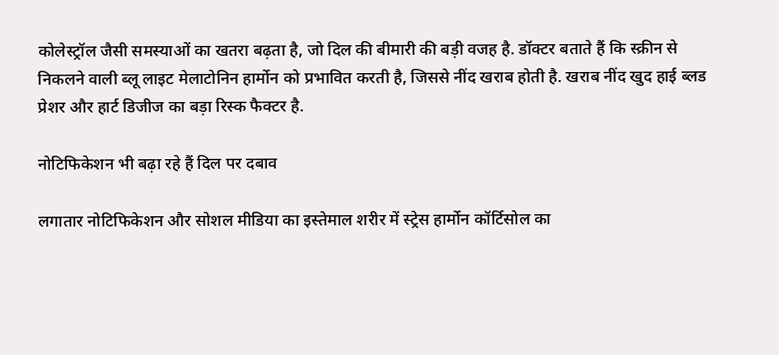कोलेस्ट्रॉल जैसी समस्याओं का खतरा बढ़ता है, जो दिल की बीमारी की बड़ी वजह है. डॉक्टर बताते हैं कि स्क्रीन से निकलने वाली ब्लू लाइट मेलाटोनिन हार्मोन को प्रभावित करती है, जिससे नींद खराब होती है. खराब नींद खुद हाई ब्लड प्रेशर और हार्ट डिजीज का बड़ा रिस्क फैक्टर है.

नोटिफिकेशन भी बढ़ा रहे हैं दिल पर दबाव

लगातार नोटिफिकेशन और सोशल मीडिया का इस्तेमाल शरीर में स्ट्रेस हार्मोन कॉर्टिसोल का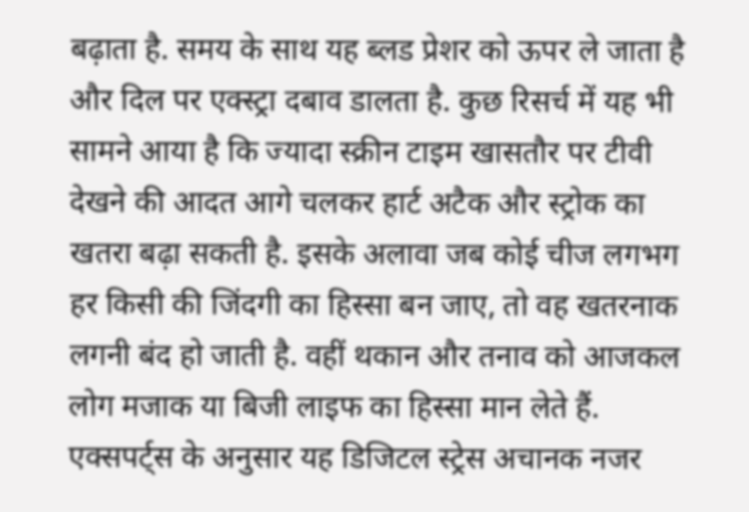बढ़ाता है. समय के साथ यह ब्लड प्रेशर को ऊपर ले जाता है और दिल पर एक्स्ट्रा दबाव डालता है. कुछ रिसर्च में यह भी सामने आया है कि ज्यादा स्क्रीन टाइम खासतौर पर टीवी देखने की आदत आगे चलकर हार्ट अटैक और स्ट्रोक का खतरा बढ़ा सकती है. इसके अलावा जब कोई चीज लगभग हर किसी की जिंदगी का हिस्सा बन जाए, तो वह खतरनाक लगनी बंद हो जाती है. वहीं थकान और तनाव को आजकल लोग मजाक या बिजी लाइफ का हिस्सा मान लेते हैं. एक्सपर्ट्स के अनुसार यह डिजिटल स्ट्रेस अचानक नजर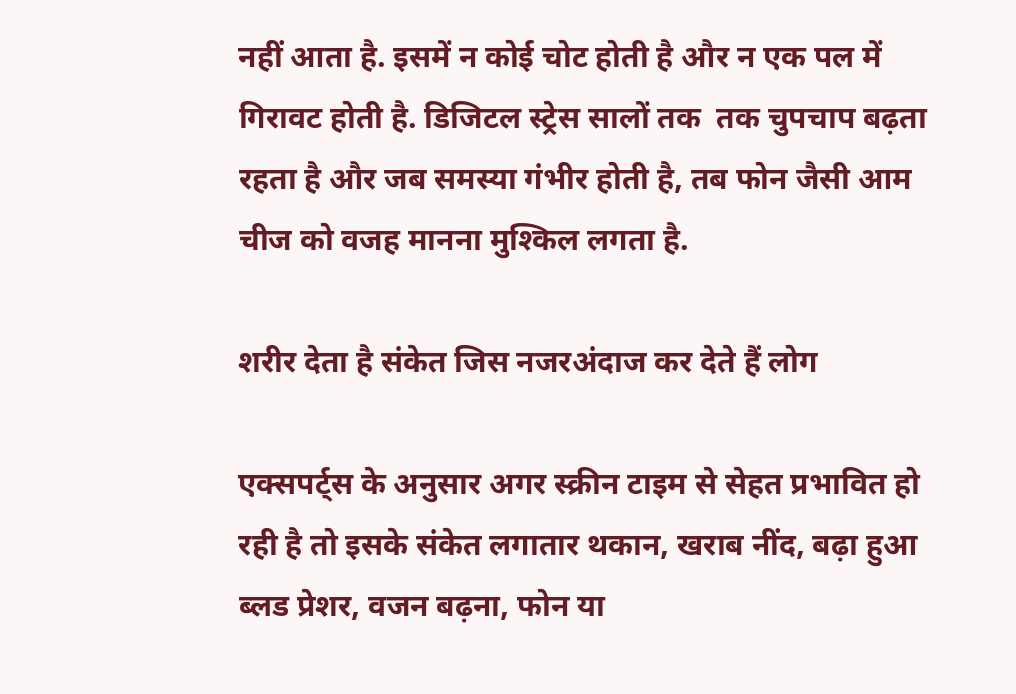नहीं आता है. इसमें न कोई चोट होती है और न एक पल में गिरावट होती है. डिजिटल स्ट्रेस सालों तक  तक चुपचाप बढ़ता रहता है और जब समस्या गंभीर होती है, तब फोन जैसी आम चीज को वजह मानना मुश्किल लगता है.

शरीर देता है संकेत जिस नजरअंदाज कर देते हैं लोग

एक्सपर्ट्स के अनुसार अगर स्क्रीन टाइम से सेहत प्रभावित हो रही है तो इसके संकेत लगातार थकान, खराब नींद, बढ़ा हुआ ब्लड प्रेशर, वजन बढ़ना, फोन या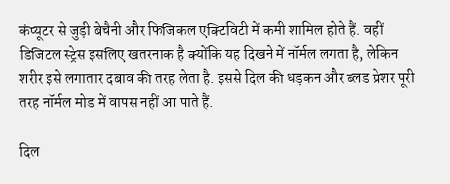कंप्यूटर से जुड़ी बेचैनी और फिजिकल एक्टिविटी में कमी शामिल होते हैं. वहीं डिजिटल स्ट्रेस इसलिए खतरनाक है क्योंकि यह दिखने में नॉर्मल लगता है, लेकिन शरीर इसे लगातार दबाव की तरह लेता है. इससे दिल की धड़कन और ब्लड प्रेशर पूरी तरह नॉर्मल मोड में वापस नहीं आ पाते हैं.

दिल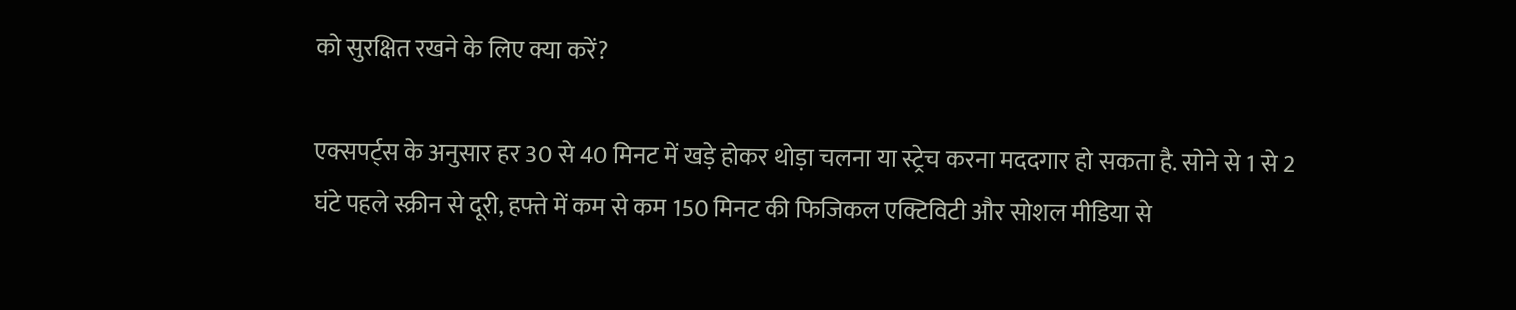को सुरक्षित रखने के लिए क्या करें?

एक्सपर्ट्स के अनुसार हर 30 से 40 मिनट में खड़े होकर थोड़ा चलना या स्ट्रेच करना मददगार हो सकता है. सोने से 1 से 2 घंटे पहले स्क्रीन से दूरी, हफ्ते में कम से कम 150 मिनट की फिजिकल एक्टिविटी और सोशल मीडिया से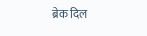ब्रेक दिल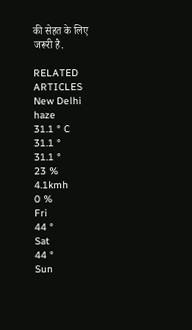की सेहत के लिए जरूरी है.

RELATED ARTICLES
New Delhi
haze
31.1 ° C
31.1 °
31.1 °
23 %
4.1kmh
0 %
Fri
44 °
Sat
44 °
Sun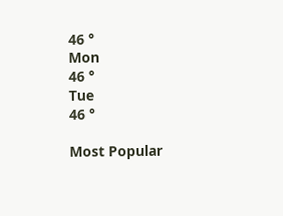46 °
Mon
46 °
Tue
46 °

Most Popular